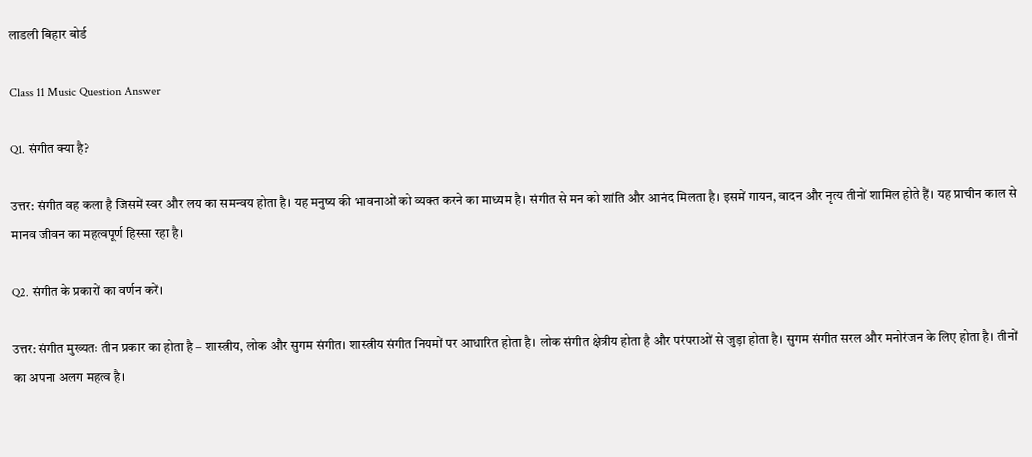लाडली बिहार बोर्ड

Class 11 Music Question Answer

Q1. संगीत क्या है?

उत्तर: संगीत वह कला है जिसमें स्वर और लय का समन्वय होता है। यह मनुष्य की भावनाओं को व्यक्त करने का माध्यम है। संगीत से मन को शांति और आनंद मिलता है। इसमें गायन, वादन और नृत्य तीनों शामिल होते हैं। यह प्राचीन काल से मानव जीवन का महत्वपूर्ण हिस्सा रहा है।

Q2. संगीत के प्रकारों का वर्णन करें।

उत्तर: संगीत मुख्यतः तीन प्रकार का होता है – शास्त्रीय, लोक और सुगम संगीत। शास्त्रीय संगीत नियमों पर आधारित होता है। लोक संगीत क्षेत्रीय होता है और परंपराओं से जुड़ा होता है। सुगम संगीत सरल और मनोरंजन के लिए होता है। तीनों का अपना अलग महत्व है।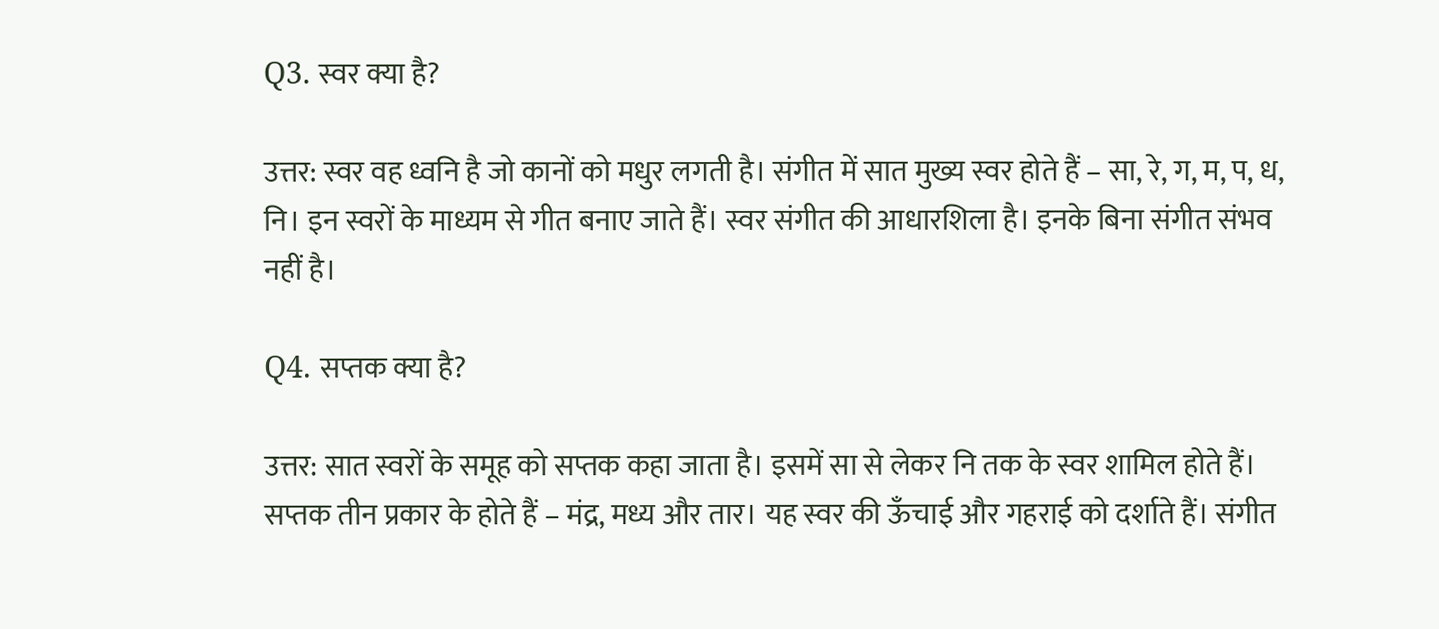Q3. स्वर क्या है?

उत्तर: स्वर वह ध्वनि है जो कानों को मधुर लगती है। संगीत में सात मुख्य स्वर होते हैं – सा, रे, ग, म, प, ध, नि। इन स्वरों के माध्यम से गीत बनाए जाते हैं। स्वर संगीत की आधारशिला है। इनके बिना संगीत संभव नहीं है।

Q4. सप्तक क्या है?

उत्तर: सात स्वरों के समूह को सप्तक कहा जाता है। इसमें सा से लेकर नि तक के स्वर शामिल होते हैं। सप्तक तीन प्रकार के होते हैं – मंद्र, मध्य और तार। यह स्वर की ऊँचाई और गहराई को दर्शाते हैं। संगीत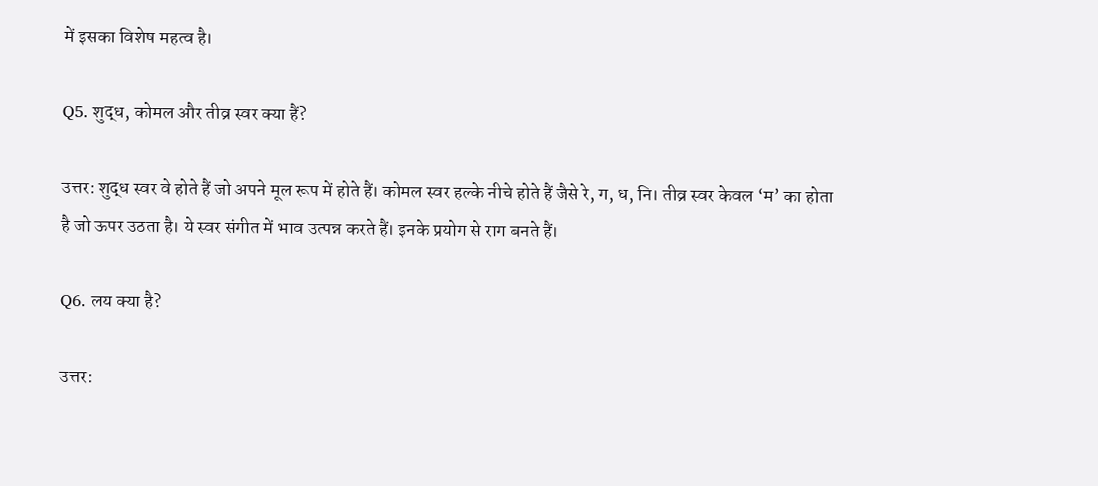में इसका विशेष महत्व है।

Q5. शुद्ध, कोमल और तीव्र स्वर क्या हैं?

उत्तर: शुद्ध स्वर वे होते हैं जो अपने मूल रूप में होते हैं। कोमल स्वर हल्के नीचे होते हैं जैसे रे, ग, ध, नि। तीव्र स्वर केवल ‘म’ का होता है जो ऊपर उठता है। ये स्वर संगीत में भाव उत्पन्न करते हैं। इनके प्रयोग से राग बनते हैं।

Q6. लय क्या है?

उत्तर: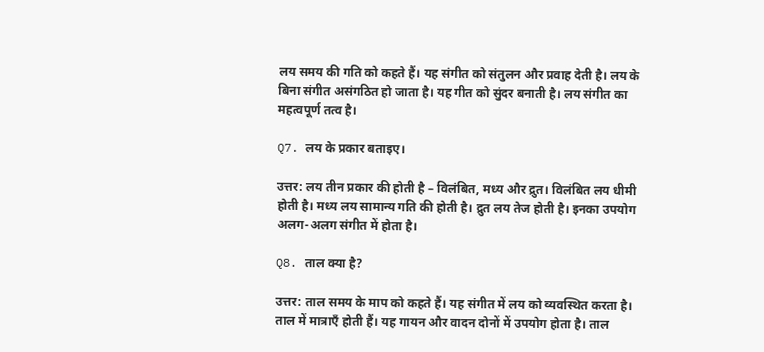लय समय की गति को कहते हैं। यह संगीत को संतुलन और प्रवाह देती है। लय के बिना संगीत असंगठित हो जाता है। यह गीत को सुंदर बनाती है। लय संगीत का महत्वपूर्ण तत्व है।

Q7. लय के प्रकार बताइए।

उत्तर: लय तीन प्रकार की होती है – विलंबित, मध्य और द्रुत। विलंबित लय धीमी होती है। मध्य लय सामान्य गति की होती है। द्रुत लय तेज होती है। इनका उपयोग अलग-अलग संगीत में होता है।

Q8. ताल क्या है?

उत्तर: ताल समय के माप को कहते हैं। यह संगीत में लय को व्यवस्थित करता है। ताल में मात्राएँ होती हैं। यह गायन और वादन दोनों में उपयोग होता है। ताल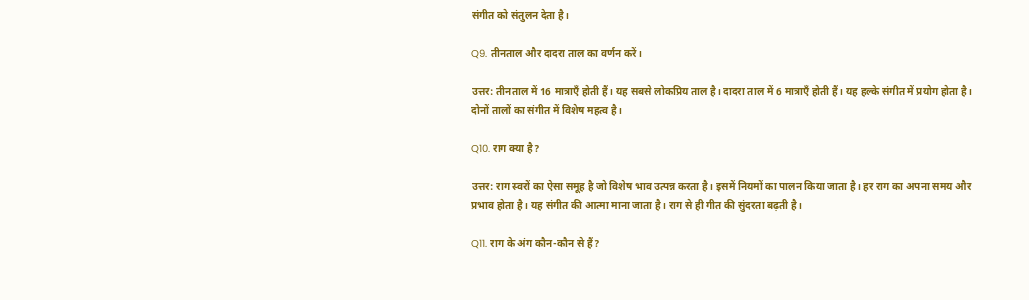संगीत को संतुलन देता है।

Q9. तीनताल और दादरा ताल का वर्णन करें।

उत्तर: तीनताल में 16 मात्राएँ होती हैं। यह सबसे लोकप्रिय ताल है। दादरा ताल में 6 मात्राएँ होती हैं। यह हल्के संगीत में प्रयोग होता है। दोनों तालों का संगीत में विशेष महत्व है।

Q10. राग क्या है?

उत्तर: राग स्वरों का ऐसा समूह है जो विशेष भाव उत्पन्न करता है। इसमें नियमों का पालन किया जाता है। हर राग का अपना समय और प्रभाव होता है। यह संगीत की आत्मा माना जाता है। राग से ही गीत की सुंदरता बढ़ती है।

Q11. राग के अंग कौन-कौन से हैं?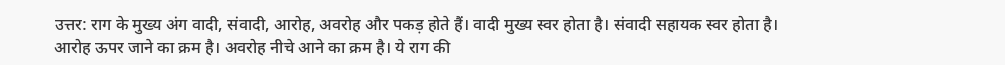उत्तर: राग के मुख्य अंग वादी, संवादी, आरोह, अवरोह और पकड़ होते हैं। वादी मुख्य स्वर होता है। संवादी सहायक स्वर होता है। आरोह ऊपर जाने का क्रम है। अवरोह नीचे आने का क्रम है। ये राग की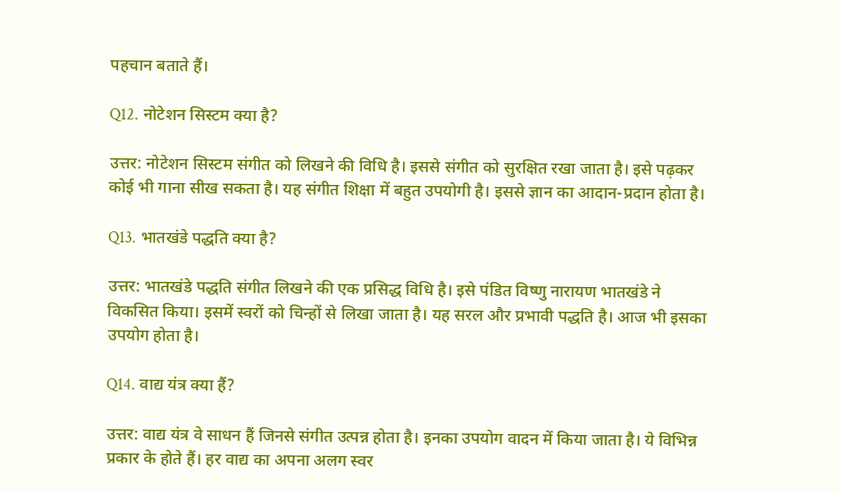पहचान बताते हैं।

Q12. नोटेशन सिस्टम क्या है?

उत्तर: नोटेशन सिस्टम संगीत को लिखने की विधि है। इससे संगीत को सुरक्षित रखा जाता है। इसे पढ़कर कोई भी गाना सीख सकता है। यह संगीत शिक्षा में बहुत उपयोगी है। इससे ज्ञान का आदान-प्रदान होता है।

Q13. भातखंडे पद्धति क्या है?

उत्तर: भातखंडे पद्धति संगीत लिखने की एक प्रसिद्ध विधि है। इसे पंडित विष्णु नारायण भातखंडे ने विकसित किया। इसमें स्वरों को चिन्हों से लिखा जाता है। यह सरल और प्रभावी पद्धति है। आज भी इसका उपयोग होता है।

Q14. वाद्य यंत्र क्या हैं?

उत्तर: वाद्य यंत्र वे साधन हैं जिनसे संगीत उत्पन्न होता है। इनका उपयोग वादन में किया जाता है। ये विभिन्न प्रकार के होते हैं। हर वाद्य का अपना अलग स्वर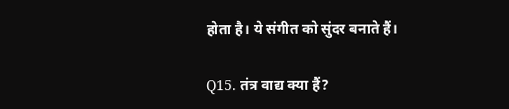होता है। ये संगीत को सुंदर बनाते हैं।

Q15. तंत्र वाद्य क्या हैं?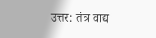उत्तर: तंत्र वाद्य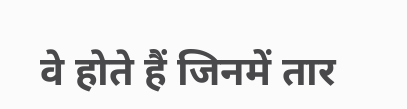वे होते हैं जिनमें तार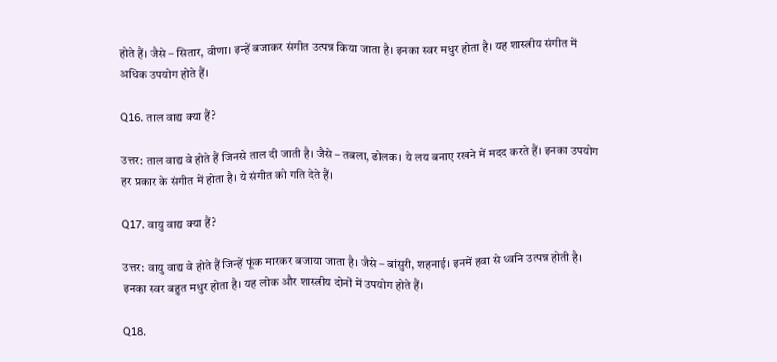होते हैं। जैसे – सितार, वीणा। इन्हें बजाकर संगीत उत्पन्न किया जाता है। इनका स्वर मधुर होता है। यह शास्त्रीय संगीत में अधिक उपयोग होते हैं।

Q16. ताल वाद्य क्या हैं?

उत्तर: ताल वाद्य वे होते हैं जिनसे ताल दी जाती है। जैसे – तबला, ढोलक। ये लय बनाए रखने में मदद करते हैं। इनका उपयोग हर प्रकार के संगीत में होता है। ये संगीत को गति देते हैं।

Q17. वायु वाद्य क्या हैं?

उत्तर: वायु वाद्य वे होते हैं जिन्हें फूंक मारकर बजाया जाता है। जैसे – बांसुरी, शहनाई। इनमें हवा से ध्वनि उत्पन्न होती है। इनका स्वर बहुत मधुर होता है। यह लोक और शास्त्रीय दोनों में उपयोग होते हैं।

Q18.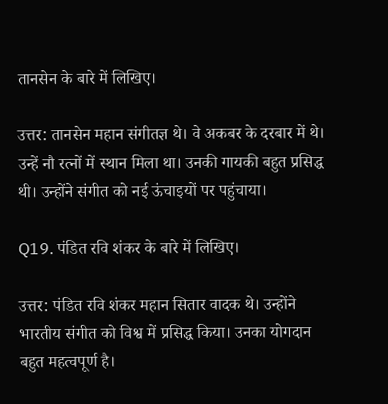तानसेन के बारे में लिखिए।

उत्तर: तानसेन महान संगीतज्ञ थे। वे अकबर के दरबार में थे। उन्हें नौ रत्नों में स्थान मिला था। उनकी गायकी बहुत प्रसिद्ध थी। उन्होंने संगीत को नई ऊंचाइयों पर पहुंचाया।

Q19. पंडित रवि शंकर के बारे में लिखिए।

उत्तर: पंडित रवि शंकर महान सितार वादक थे। उन्होंने भारतीय संगीत को विश्व में प्रसिद्ध किया। उनका योगदान बहुत महत्वपूर्ण है।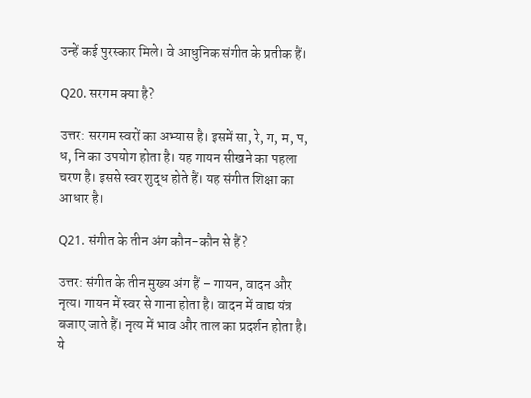उन्हें कई पुरस्कार मिले। वे आधुनिक संगीत के प्रतीक हैं।

Q20. सरगम क्या है?

उत्तर: सरगम स्वरों का अभ्यास है। इसमें सा, रे, ग, म, प, ध, नि का उपयोग होता है। यह गायन सीखने का पहला चरण है। इससे स्वर शुद्ध होते हैं। यह संगीत शिक्षा का आधार है।

Q21. संगीत के तीन अंग कौन-कौन से हैं?

उत्तर: संगीत के तीन मुख्य अंग हैं – गायन, वादन और नृत्य। गायन में स्वर से गाना होता है। वादन में वाद्य यंत्र बजाए जाते हैं। नृत्य में भाव और ताल का प्रदर्शन होता है। ये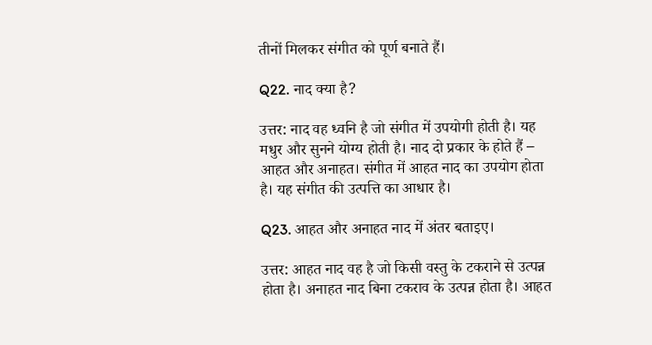तीनों मिलकर संगीत को पूर्ण बनाते हैं।

Q22. नाद क्या है?

उत्तर: नाद वह ध्वनि है जो संगीत में उपयोगी होती है। यह मधुर और सुनने योग्य होती है। नाद दो प्रकार के होते हैं – आहत और अनाहत। संगीत में आहत नाद का उपयोग होता है। यह संगीत की उत्पत्ति का आधार है।

Q23. आहत और अनाहत नाद में अंतर बताइए।

उत्तर: आहत नाद वह है जो किसी वस्तु के टकराने से उत्पन्न होता है। अनाहत नाद बिना टकराव के उत्पन्न होता है। आहत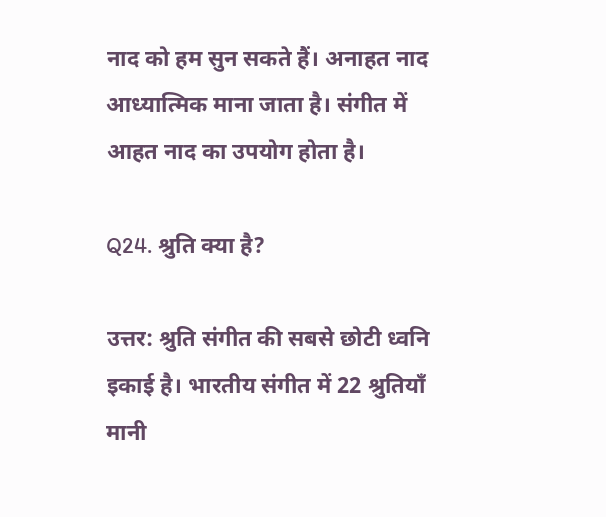नाद को हम सुन सकते हैं। अनाहत नाद आध्यात्मिक माना जाता है। संगीत में आहत नाद का उपयोग होता है।

Q24. श्रुति क्या है?

उत्तर: श्रुति संगीत की सबसे छोटी ध्वनि इकाई है। भारतीय संगीत में 22 श्रुतियाँ मानी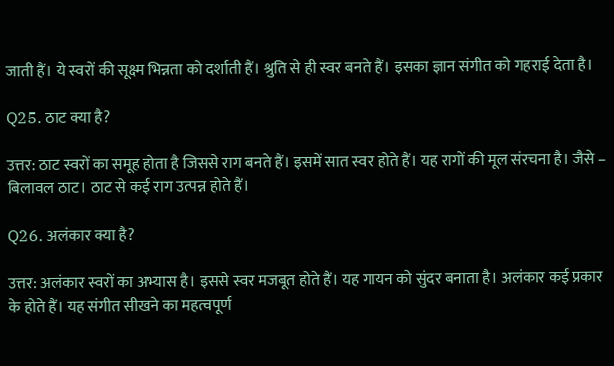जाती हैं। ये स्वरों की सूक्ष्म भिन्नता को दर्शाती हैं। श्रुति से ही स्वर बनते हैं। इसका ज्ञान संगीत को गहराई देता है।

Q25. ठाट क्या है?

उत्तर: ठाट स्वरों का समूह होता है जिससे राग बनते हैं। इसमें सात स्वर होते हैं। यह रागों की मूल संरचना है। जैसे – बिलावल ठाट। ठाट से कई राग उत्पन्न होते हैं।

Q26. अलंकार क्या है?

उत्तर: अलंकार स्वरों का अभ्यास है। इससे स्वर मजबूत होते हैं। यह गायन को सुंदर बनाता है। अलंकार कई प्रकार के होते हैं। यह संगीत सीखने का महत्वपूर्ण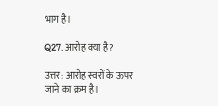भाग है।

Q27. आरोह क्या है?

उत्तर: आरोह स्वरों के ऊपर जाने का क्रम है।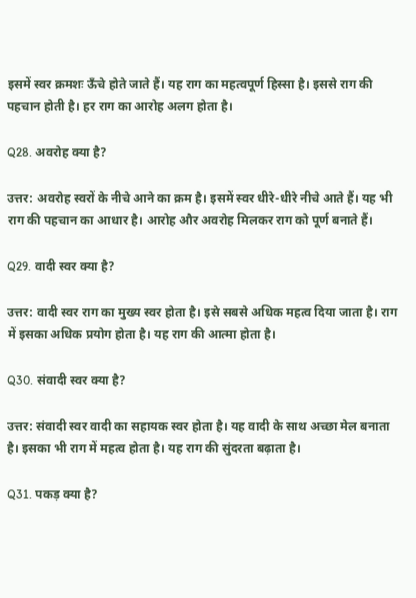इसमें स्वर क्रमशः ऊँचे होते जाते हैं। यह राग का महत्वपूर्ण हिस्सा है। इससे राग की पहचान होती है। हर राग का आरोह अलग होता है।

Q28. अवरोह क्या है?

उत्तर: अवरोह स्वरों के नीचे आने का क्रम है। इसमें स्वर धीरे-धीरे नीचे आते हैं। यह भी राग की पहचान का आधार है। आरोह और अवरोह मिलकर राग को पूर्ण बनाते हैं।

Q29. वादी स्वर क्या है?

उत्तर: वादी स्वर राग का मुख्य स्वर होता है। इसे सबसे अधिक महत्व दिया जाता है। राग में इसका अधिक प्रयोग होता है। यह राग की आत्मा होता है।

Q30. संवादी स्वर क्या है?

उत्तर: संवादी स्वर वादी का सहायक स्वर होता है। यह वादी के साथ अच्छा मेल बनाता है। इसका भी राग में महत्व होता है। यह राग की सुंदरता बढ़ाता है।

Q31. पकड़ क्या है?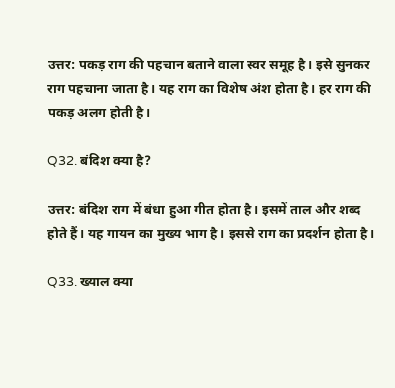उत्तर: पकड़ राग की पहचान बताने वाला स्वर समूह है। इसे सुनकर राग पहचाना जाता है। यह राग का विशेष अंश होता है। हर राग की पकड़ अलग होती है।

Q32. बंदिश क्या है?

उत्तर: बंदिश राग में बंधा हुआ गीत होता है। इसमें ताल और शब्द होते हैं। यह गायन का मुख्य भाग है। इससे राग का प्रदर्शन होता है।

Q33. ख्याल क्या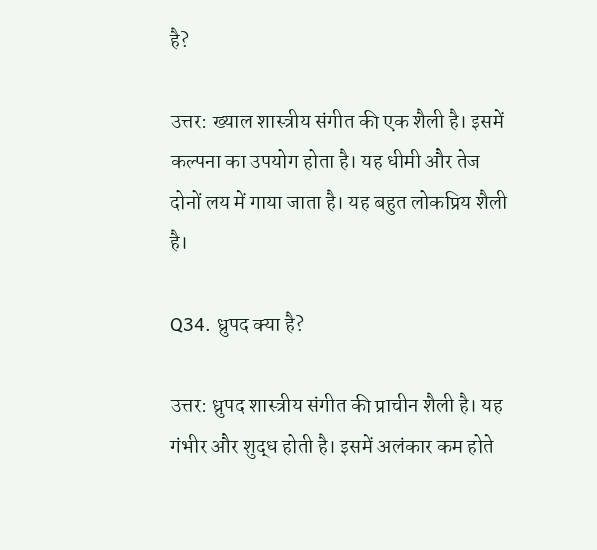है?

उत्तर: ख्याल शास्त्रीय संगीत की एक शैली है। इसमें कल्पना का उपयोग होता है। यह धीमी और तेज दोनों लय में गाया जाता है। यह बहुत लोकप्रिय शैली है।

Q34. ध्रुपद क्या है?

उत्तर: ध्रुपद शास्त्रीय संगीत की प्राचीन शैली है। यह गंभीर और शुद्ध होती है। इसमें अलंकार कम होते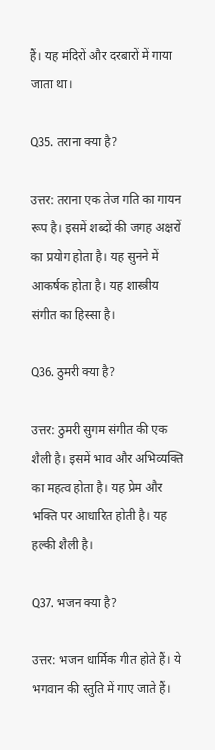हैं। यह मंदिरों और दरबारों में गाया जाता था।

Q35. तराना क्या है?

उत्तर: तराना एक तेज गति का गायन रूप है। इसमें शब्दों की जगह अक्षरों का प्रयोग होता है। यह सुनने में आकर्षक होता है। यह शास्त्रीय संगीत का हिस्सा है।

Q36. ठुमरी क्या है?

उत्तर: ठुमरी सुगम संगीत की एक शैली है। इसमें भाव और अभिव्यक्ति का महत्व होता है। यह प्रेम और भक्ति पर आधारित होती है। यह हल्की शैली है।

Q37. भजन क्या है?

उत्तर: भजन धार्मिक गीत होते हैं। ये भगवान की स्तुति में गाए जाते हैं।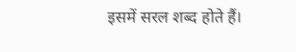इसमें सरल शब्द होते हैं।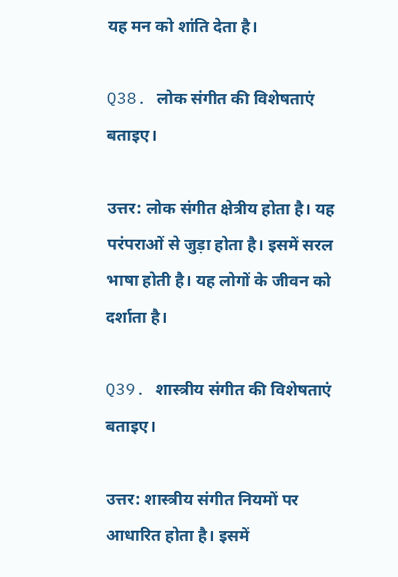यह मन को शांति देता है।

Q38. लोक संगीत की विशेषताएं बताइए।

उत्तर: लोक संगीत क्षेत्रीय होता है। यह परंपराओं से जुड़ा होता है। इसमें सरल भाषा होती है। यह लोगों के जीवन को दर्शाता है।

Q39. शास्त्रीय संगीत की विशेषताएं बताइए।

उत्तर: शास्त्रीय संगीत नियमों पर आधारित होता है। इसमें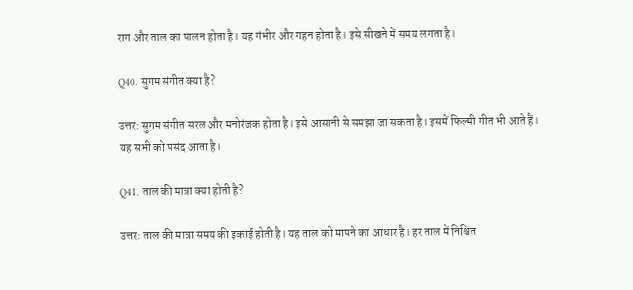राग और ताल का पालन होता है। यह गंभीर और गहन होता है। इसे सीखने में समय लगता है।

Q40. सुगम संगीत क्या है?

उत्तर: सुगम संगीत सरल और मनोरंजक होता है। इसे आसानी से समझा जा सकता है। इसमें फिल्मी गीत भी आते हैं। यह सभी को पसंद आता है।

Q41. ताल की मात्रा क्या होती है?

उत्तर: ताल की मात्रा समय की इकाई होती है। यह ताल को मापने का आधार है। हर ताल में निश्चित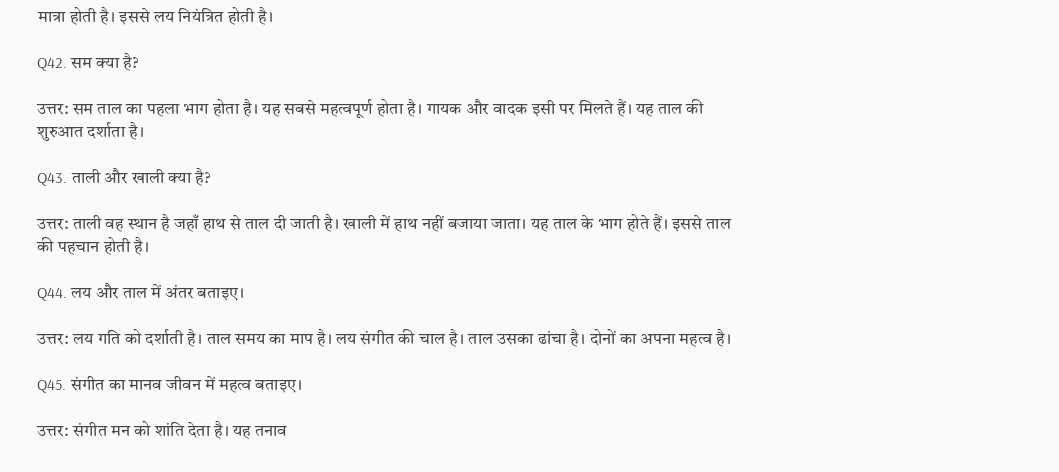मात्रा होती है। इससे लय नियंत्रित होती है।

Q42. सम क्या है?

उत्तर: सम ताल का पहला भाग होता है। यह सबसे महत्वपूर्ण होता है। गायक और वादक इसी पर मिलते हैं। यह ताल की शुरुआत दर्शाता है।

Q43. ताली और खाली क्या है?

उत्तर: ताली वह स्थान है जहाँ हाथ से ताल दी जाती है। खाली में हाथ नहीं बजाया जाता। यह ताल के भाग होते हैं। इससे ताल की पहचान होती है।

Q44. लय और ताल में अंतर बताइए।

उत्तर: लय गति को दर्शाती है। ताल समय का माप है। लय संगीत की चाल है। ताल उसका ढांचा है। दोनों का अपना महत्व है।

Q45. संगीत का मानव जीवन में महत्व बताइए।

उत्तर: संगीत मन को शांति देता है। यह तनाव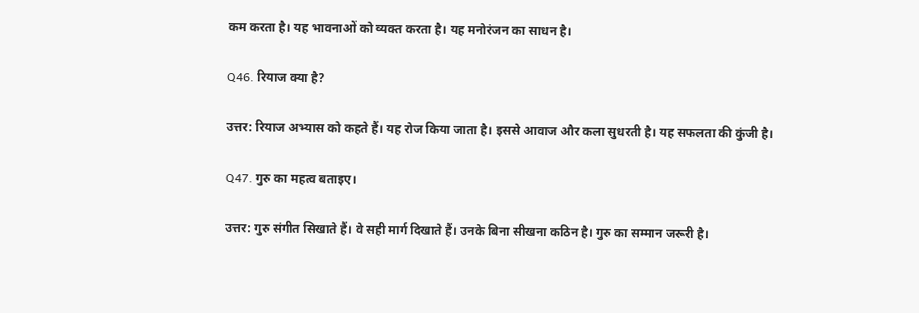कम करता है। यह भावनाओं को व्यक्त करता है। यह मनोरंजन का साधन है।

Q46. रियाज क्या है?

उत्तर: रियाज अभ्यास को कहते हैं। यह रोज किया जाता है। इससे आवाज और कला सुधरती है। यह सफलता की कुंजी है।

Q47. गुरु का महत्व बताइए।

उत्तर: गुरु संगीत सिखाते हैं। वे सही मार्ग दिखाते हैं। उनके बिना सीखना कठिन है। गुरु का सम्मान जरूरी है।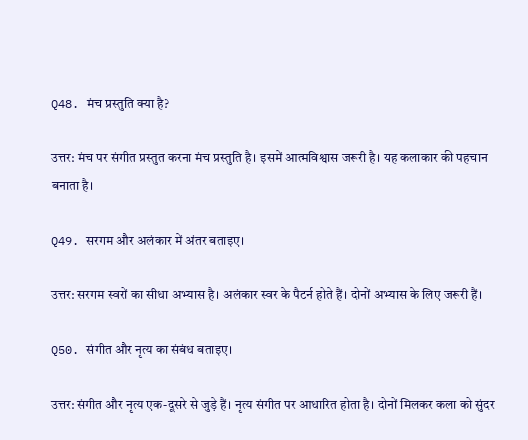Q48. मंच प्रस्तुति क्या है?

उत्तर: मंच पर संगीत प्रस्तुत करना मंच प्रस्तुति है। इसमें आत्मविश्वास जरूरी है। यह कलाकार की पहचान बनाता है।

Q49. सरगम और अलंकार में अंतर बताइए।

उत्तर: सरगम स्वरों का सीधा अभ्यास है। अलंकार स्वर के पैटर्न होते हैं। दोनों अभ्यास के लिए जरूरी हैं।

Q50. संगीत और नृत्य का संबंध बताइए।

उत्तर: संगीत और नृत्य एक-दूसरे से जुड़े हैं। नृत्य संगीत पर आधारित होता है। दोनों मिलकर कला को सुंदर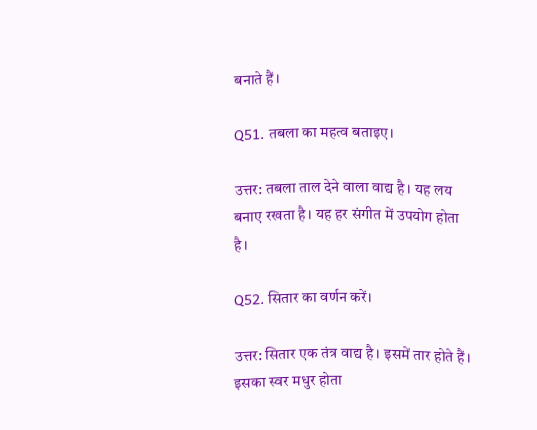बनाते हैं।

Q51. तबला का महत्व बताइए।

उत्तर: तबला ताल देने वाला वाद्य है। यह लय बनाए रखता है। यह हर संगीत में उपयोग होता है।

Q52. सितार का वर्णन करें।

उत्तर: सितार एक तंत्र वाद्य है। इसमें तार होते हैं। इसका स्वर मधुर होता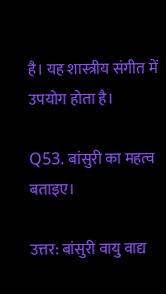है। यह शास्त्रीय संगीत में उपयोग होता है।

Q53. बांसुरी का महत्व बताइए।

उत्तर: बांसुरी वायु वाद्य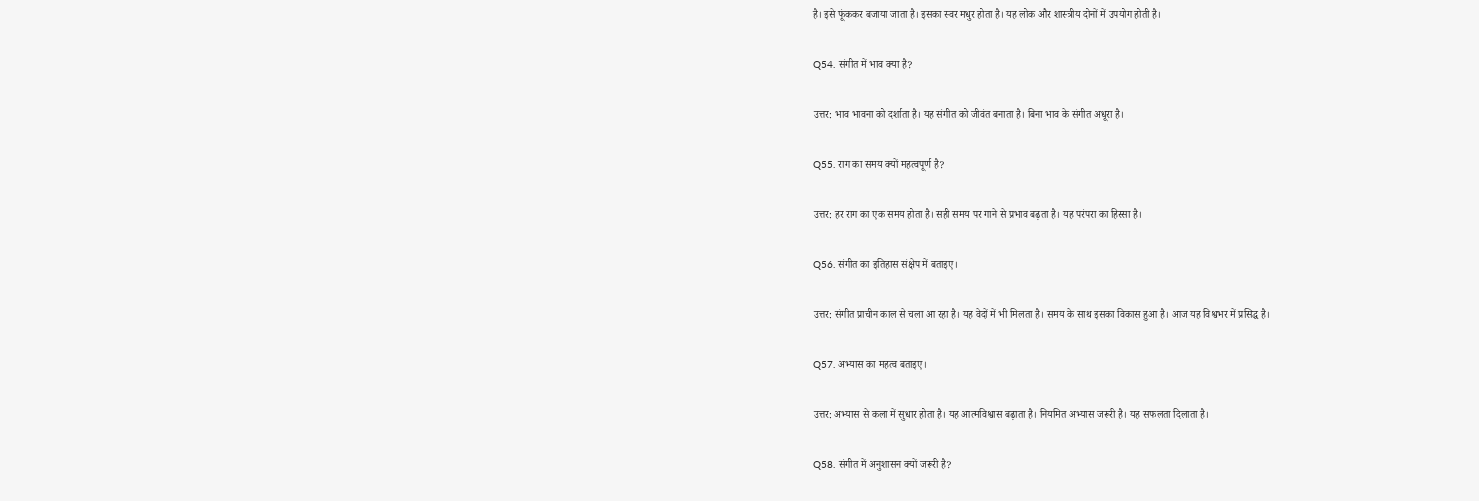है। इसे फूंककर बजाया जाता है। इसका स्वर मधुर होता है। यह लोक और शास्त्रीय दोनों में उपयोग होती है।

Q54. संगीत में भाव क्या है?

उत्तर: भाव भावना को दर्शाता है। यह संगीत को जीवंत बनाता है। बिना भाव के संगीत अधूरा है।

Q55. राग का समय क्यों महत्वपूर्ण है?

उत्तर: हर राग का एक समय होता है। सही समय पर गाने से प्रभाव बढ़ता है। यह परंपरा का हिस्सा है।

Q56. संगीत का इतिहास संक्षेप में बताइए।

उत्तर: संगीत प्राचीन काल से चला आ रहा है। यह वेदों में भी मिलता है। समय के साथ इसका विकास हुआ है। आज यह विश्वभर में प्रसिद्ध है।

Q57. अभ्यास का महत्व बताइए।

उत्तर: अभ्यास से कला में सुधार होता है। यह आत्मविश्वास बढ़ाता है। नियमित अभ्यास जरूरी है। यह सफलता दिलाता है।

Q58. संगीत में अनुशासन क्यों जरूरी है?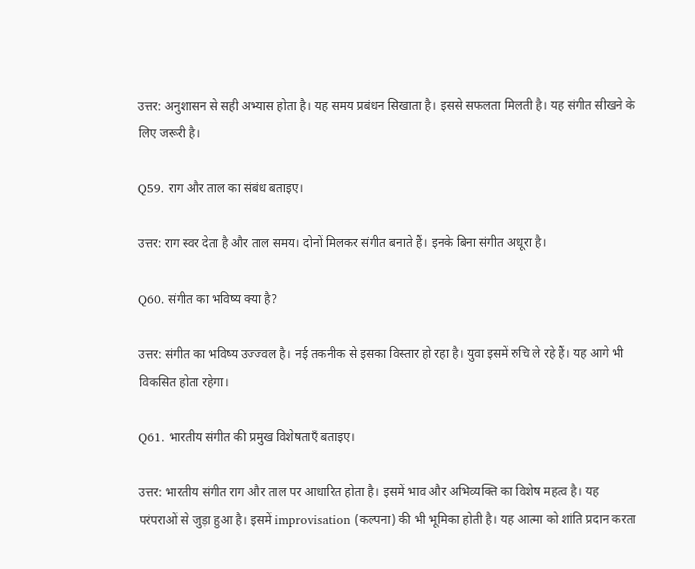उत्तर: अनुशासन से सही अभ्यास होता है। यह समय प्रबंधन सिखाता है। इससे सफलता मिलती है। यह संगीत सीखने के लिए जरूरी है।

Q59. राग और ताल का संबंध बताइए।

उत्तर: राग स्वर देता है और ताल समय। दोनों मिलकर संगीत बनाते हैं। इनके बिना संगीत अधूरा है।

Q60. संगीत का भविष्य क्या है?

उत्तर: संगीत का भविष्य उज्ज्वल है। नई तकनीक से इसका विस्तार हो रहा है। युवा इसमें रुचि ले रहे हैं। यह आगे भी विकसित होता रहेगा।

Q61. भारतीय संगीत की प्रमुख विशेषताएँ बताइए।

उत्तर: भारतीय संगीत राग और ताल पर आधारित होता है। इसमें भाव और अभिव्यक्ति का विशेष महत्व है। यह परंपराओं से जुड़ा हुआ है। इसमें improvisation (कल्पना) की भी भूमिका होती है। यह आत्मा को शांति प्रदान करता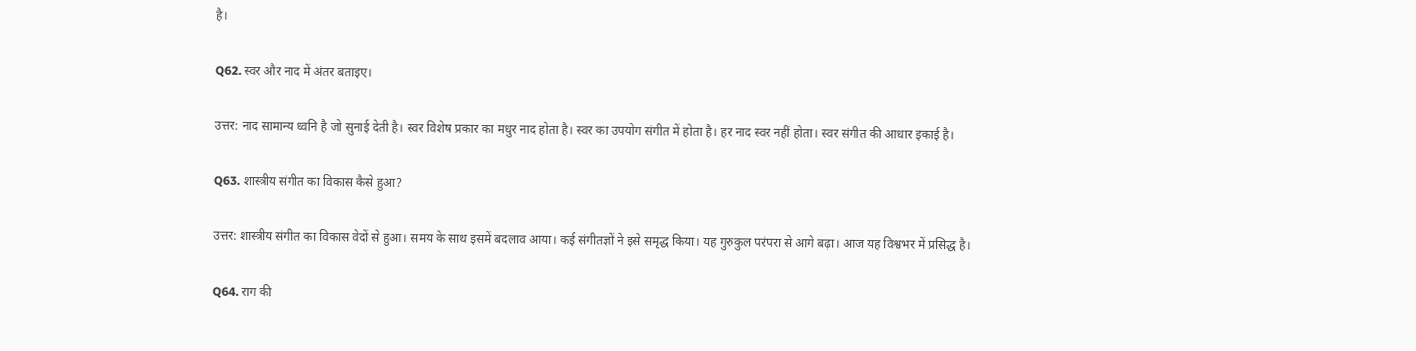है।

Q62. स्वर और नाद में अंतर बताइए।

उत्तर: नाद सामान्य ध्वनि है जो सुनाई देती है। स्वर विशेष प्रकार का मधुर नाद होता है। स्वर का उपयोग संगीत में होता है। हर नाद स्वर नहीं होता। स्वर संगीत की आधार इकाई है।

Q63. शास्त्रीय संगीत का विकास कैसे हुआ?

उत्तर: शास्त्रीय संगीत का विकास वेदों से हुआ। समय के साथ इसमें बदलाव आया। कई संगीतज्ञों ने इसे समृद्ध किया। यह गुरुकुल परंपरा से आगे बढ़ा। आज यह विश्वभर में प्रसिद्ध है।

Q64. राग की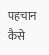पहचान कैसे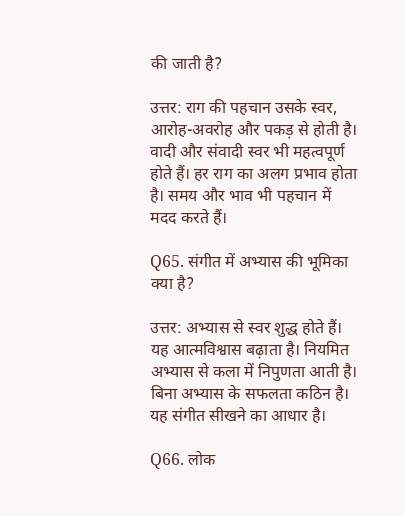की जाती है?

उत्तर: राग की पहचान उसके स्वर, आरोह-अवरोह और पकड़ से होती है। वादी और संवादी स्वर भी महत्वपूर्ण होते हैं। हर राग का अलग प्रभाव होता है। समय और भाव भी पहचान में मदद करते हैं।

Q65. संगीत में अभ्यास की भूमिका क्या है?

उत्तर: अभ्यास से स्वर शुद्ध होते हैं। यह आत्मविश्वास बढ़ाता है। नियमित अभ्यास से कला में निपुणता आती है। बिना अभ्यास के सफलता कठिन है। यह संगीत सीखने का आधार है।

Q66. लोक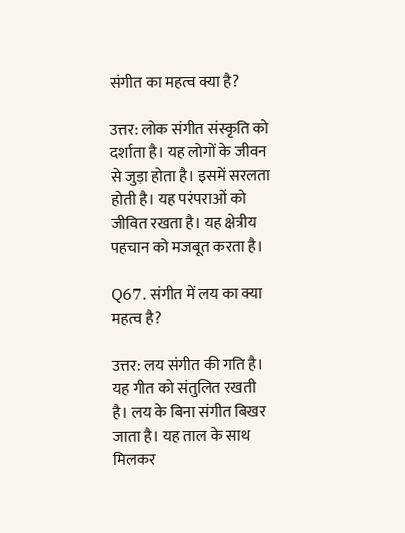संगीत का महत्व क्या है?

उत्तर: लोक संगीत संस्कृति को दर्शाता है। यह लोगों के जीवन से जुड़ा होता है। इसमें सरलता होती है। यह परंपराओं को जीवित रखता है। यह क्षेत्रीय पहचान को मजबूत करता है।

Q67. संगीत में लय का क्या महत्व है?

उत्तर: लय संगीत की गति है। यह गीत को संतुलित रखती है। लय के बिना संगीत बिखर जाता है। यह ताल के साथ मिलकर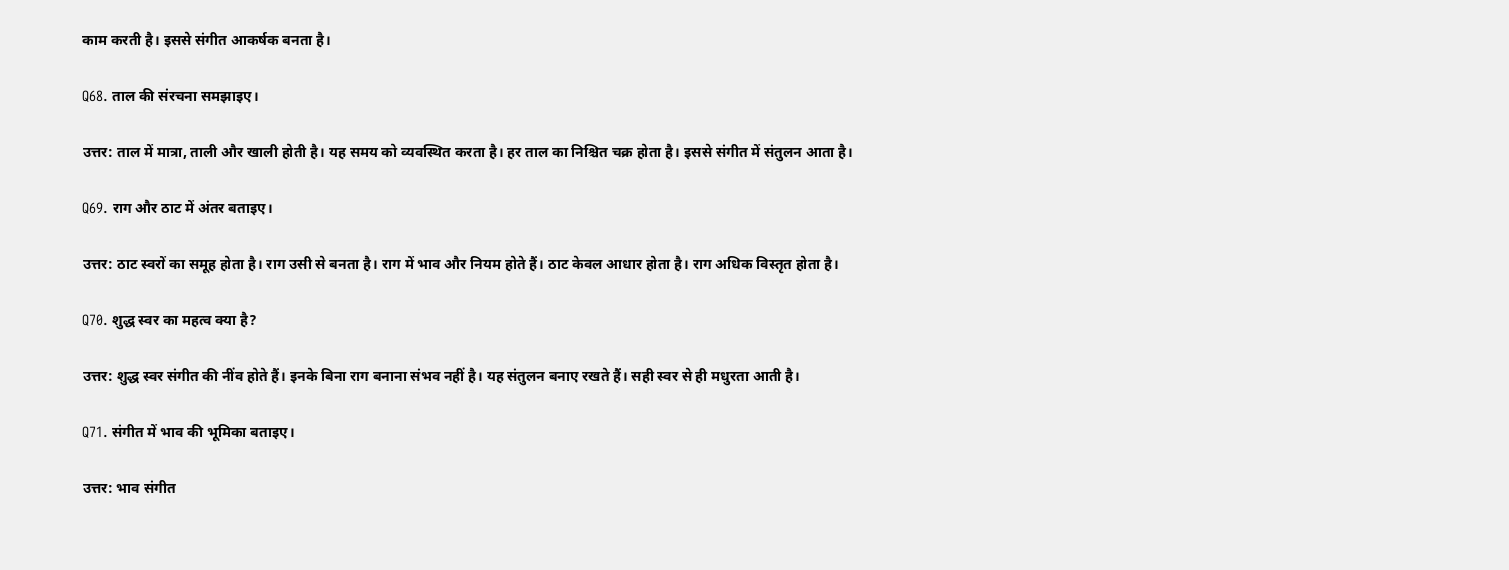काम करती है। इससे संगीत आकर्षक बनता है।

Q68. ताल की संरचना समझाइए।

उत्तर: ताल में मात्रा, ताली और खाली होती है। यह समय को व्यवस्थित करता है। हर ताल का निश्चित चक्र होता है। इससे संगीत में संतुलन आता है।

Q69. राग और ठाट में अंतर बताइए।

उत्तर: ठाट स्वरों का समूह होता है। राग उसी से बनता है। राग में भाव और नियम होते हैं। ठाट केवल आधार होता है। राग अधिक विस्तृत होता है।

Q70. शुद्ध स्वर का महत्व क्या है?

उत्तर: शुद्ध स्वर संगीत की नींव होते हैं। इनके बिना राग बनाना संभव नहीं है। यह संतुलन बनाए रखते हैं। सही स्वर से ही मधुरता आती है।

Q71. संगीत में भाव की भूमिका बताइए।

उत्तर: भाव संगीत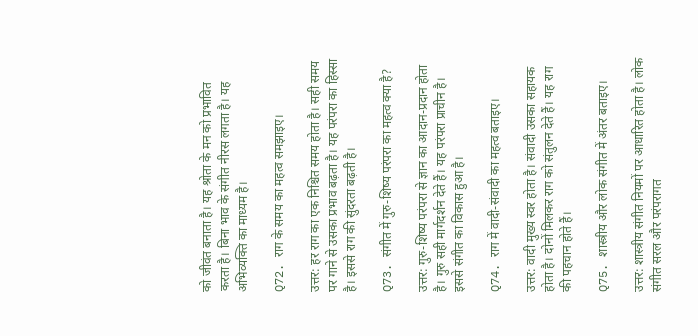को जीवंत बनाता है। यह श्रोता के मन को प्रभावित करता है। बिना भाव के संगीत नीरस लगता है। यह अभिव्यक्ति का माध्यम है।

Q72. राग के समय का महत्व समझाइए।

उत्तर: हर राग का एक निश्चित समय होता है। सही समय पर गाने से उसका प्रभाव बढ़ता है। यह परंपरा का हिस्सा है। इससे राग की सुंदरता बढ़ती है।

Q73. संगीत में गुरु-शिष्य परंपरा का महत्व क्या है?

उत्तर: गुरु-शिष्य परंपरा से ज्ञान का आदान-प्रदान होता है। गुरु सही मार्गदर्शन देते हैं। यह परंपरा प्राचीन है। इससे संगीत का विकास हुआ है।

Q74. राग में वादी-संवादी का महत्व बताइए।

उत्तर: वादी मुख्य स्वर होता है। संवादी उसका सहायक होता है। दोनों मिलकर राग को संतुलन देते हैं। यह राग की पहचान होते हैं।

Q75. शास्त्रीय और लोक संगीत में अंतर बताइए।

उत्तर: शास्त्रीय संगीत नियमों पर आधारित होता है। लोक संगीत सरल और परंपरागत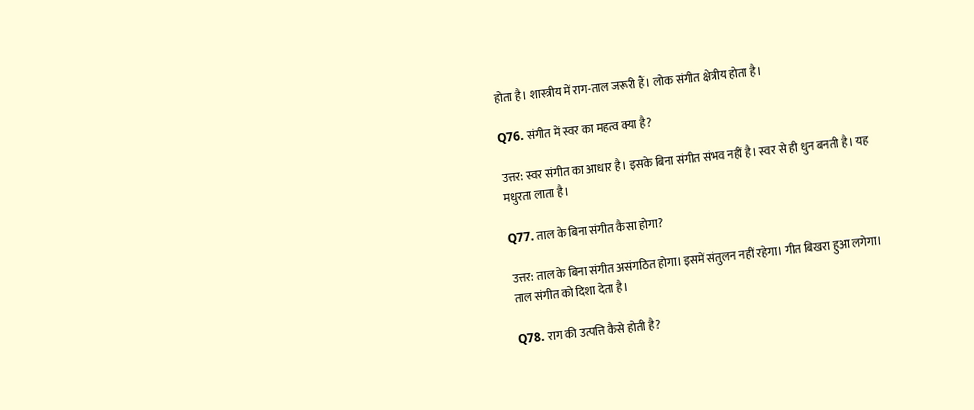होता है। शास्त्रीय में राग-ताल जरूरी हैं। लोक संगीत क्षेत्रीय होता है।

Q76. संगीत में स्वर का महत्व क्या है?

उत्तर: स्वर संगीत का आधार है। इसके बिना संगीत संभव नहीं है। स्वर से ही धुन बनती है। यह मधुरता लाता है।

Q77. ताल के बिना संगीत कैसा होगा?

उत्तर: ताल के बिना संगीत असंगठित होगा। इसमें संतुलन नहीं रहेगा। गीत बिखरा हुआ लगेगा। ताल संगीत को दिशा देता है।

Q78. राग की उत्पत्ति कैसे होती है?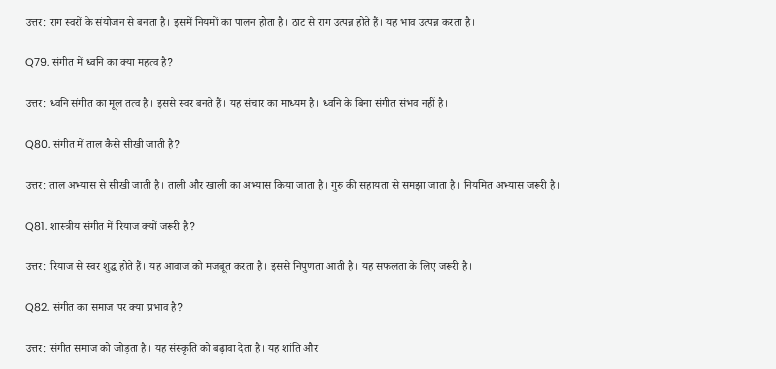उत्तर: राग स्वरों के संयोजन से बनता है। इसमें नियमों का पालन होता है। ठाट से राग उत्पन्न होते हैं। यह भाव उत्पन्न करता है।

Q79. संगीत में ध्वनि का क्या महत्व है?

उत्तर: ध्वनि संगीत का मूल तत्व है। इससे स्वर बनते हैं। यह संचार का माध्यम है। ध्वनि के बिना संगीत संभव नहीं है।

Q80. संगीत में ताल कैसे सीखी जाती है?

उत्तर: ताल अभ्यास से सीखी जाती है। ताली और खाली का अभ्यास किया जाता है। गुरु की सहायता से समझा जाता है। नियमित अभ्यास जरूरी है।

Q81. शास्त्रीय संगीत में रियाज क्यों जरूरी है?

उत्तर: रियाज से स्वर शुद्ध होते हैं। यह आवाज को मजबूत करता है। इससे निपुणता आती है। यह सफलता के लिए जरूरी है।

Q82. संगीत का समाज पर क्या प्रभाव है?

उत्तर: संगीत समाज को जोड़ता है। यह संस्कृति को बढ़ावा देता है। यह शांति और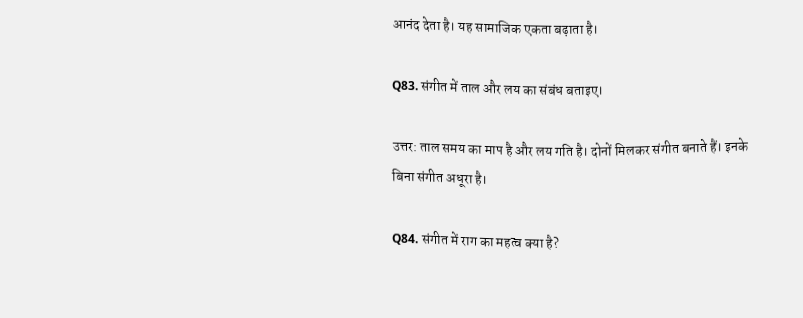आनंद देता है। यह सामाजिक एकता बढ़ाता है।

Q83. संगीत में ताल और लय का संबंध बताइए।

उत्तर: ताल समय का माप है और लय गति है। दोनों मिलकर संगीत बनाते हैं। इनके बिना संगीत अधूरा है।

Q84. संगीत में राग का महत्व क्या है?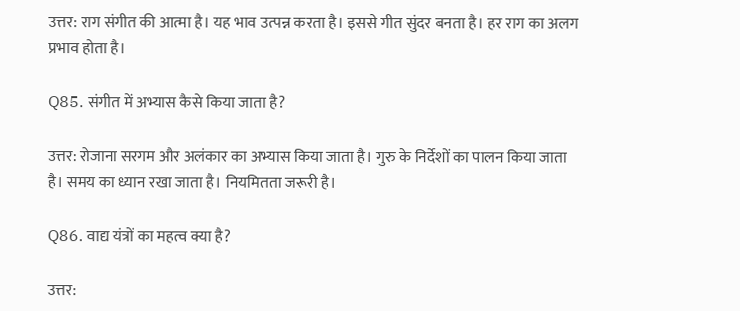उत्तर: राग संगीत की आत्मा है। यह भाव उत्पन्न करता है। इससे गीत सुंदर बनता है। हर राग का अलग प्रभाव होता है।

Q85. संगीत में अभ्यास कैसे किया जाता है?

उत्तर: रोजाना सरगम और अलंकार का अभ्यास किया जाता है। गुरु के निर्देशों का पालन किया जाता है। समय का ध्यान रखा जाता है। नियमितता जरूरी है।

Q86. वाद्य यंत्रों का महत्व क्या है?

उत्तर: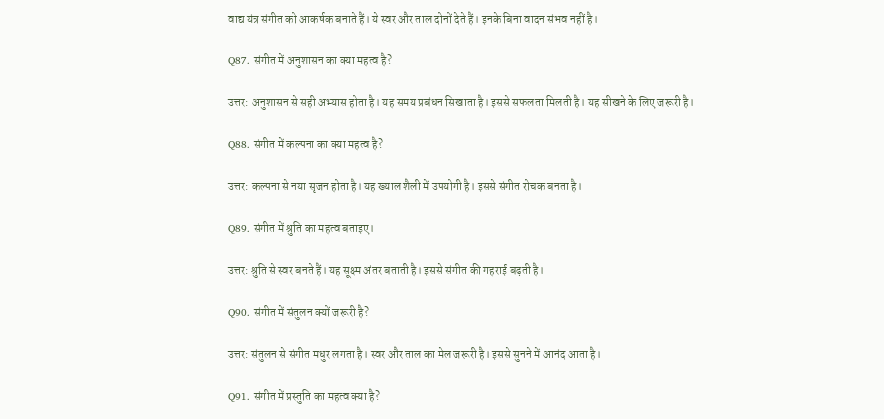वाद्य यंत्र संगीत को आकर्षक बनाते हैं। ये स्वर और ताल दोनों देते हैं। इनके बिना वादन संभव नहीं है।

Q87. संगीत में अनुशासन का क्या महत्व है?

उत्तर: अनुशासन से सही अभ्यास होता है। यह समय प्रबंधन सिखाता है। इससे सफलता मिलती है। यह सीखने के लिए जरूरी है।

Q88. संगीत में कल्पना का क्या महत्व है?

उत्तर: कल्पना से नया सृजन होता है। यह ख्याल शैली में उपयोगी है। इससे संगीत रोचक बनता है।

Q89. संगीत में श्रुति का महत्व बताइए।

उत्तर: श्रुति से स्वर बनते हैं। यह सूक्ष्म अंतर बताती है। इससे संगीत की गहराई बढ़ती है।

Q90. संगीत में संतुलन क्यों जरूरी है?

उत्तर: संतुलन से संगीत मधुर लगता है। स्वर और ताल का मेल जरूरी है। इससे सुनने में आनंद आता है।

Q91. संगीत में प्रस्तुति का महत्व क्या है?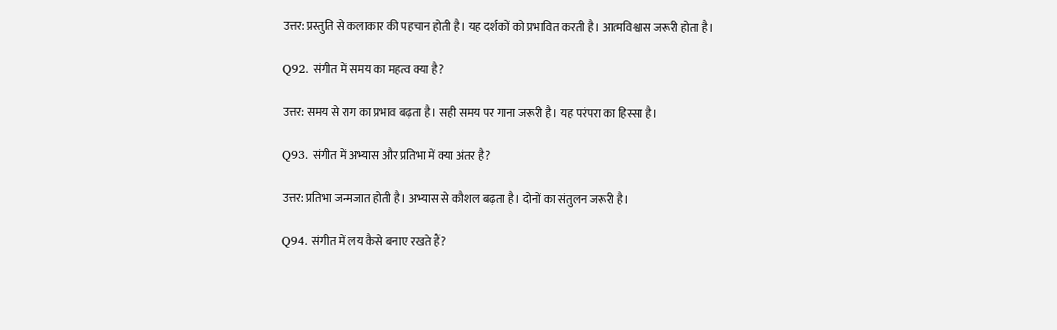उत्तर: प्रस्तुति से कलाकार की पहचान होती है। यह दर्शकों को प्रभावित करती है। आत्मविश्वास जरूरी होता है।

Q92. संगीत में समय का महत्व क्या है?

उत्तर: समय से राग का प्रभाव बढ़ता है। सही समय पर गाना जरूरी है। यह परंपरा का हिस्सा है।

Q93. संगीत में अभ्यास और प्रतिभा में क्या अंतर है?

उत्तर: प्रतिभा जन्मजात होती है। अभ्यास से कौशल बढ़ता है। दोनों का संतुलन जरूरी है।

Q94. संगीत में लय कैसे बनाए रखते हैं?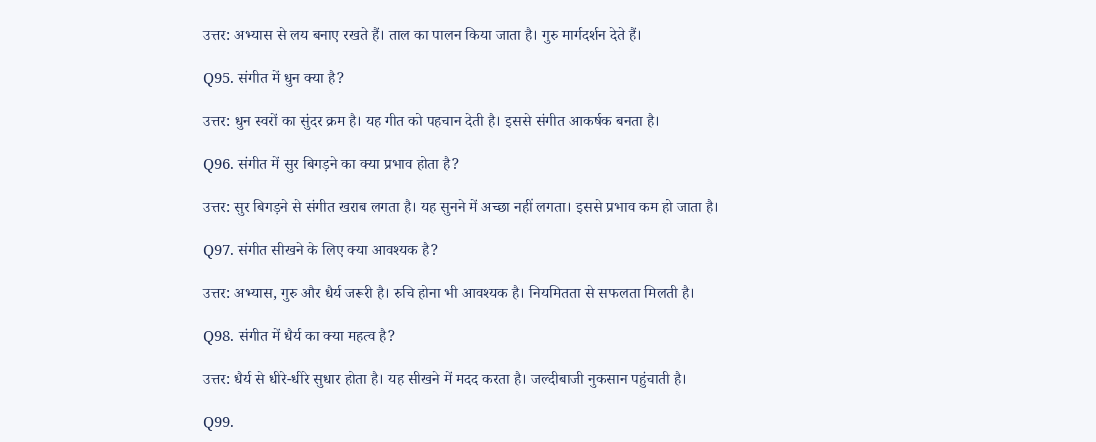उत्तर: अभ्यास से लय बनाए रखते हैं। ताल का पालन किया जाता है। गुरु मार्गदर्शन देते हैं।

Q95. संगीत में धुन क्या है?

उत्तर: धुन स्वरों का सुंदर क्रम है। यह गीत को पहचान देती है। इससे संगीत आकर्षक बनता है।

Q96. संगीत में सुर बिगड़ने का क्या प्रभाव होता है?

उत्तर: सुर बिगड़ने से संगीत खराब लगता है। यह सुनने में अच्छा नहीं लगता। इससे प्रभाव कम हो जाता है।

Q97. संगीत सीखने के लिए क्या आवश्यक है?

उत्तर: अभ्यास, गुरु और धैर्य जरूरी है। रुचि होना भी आवश्यक है। नियमितता से सफलता मिलती है।

Q98. संगीत में धैर्य का क्या महत्व है?

उत्तर: धैर्य से धीरे-धीरे सुधार होता है। यह सीखने में मदद करता है। जल्दीबाजी नुकसान पहुंचाती है।

Q99.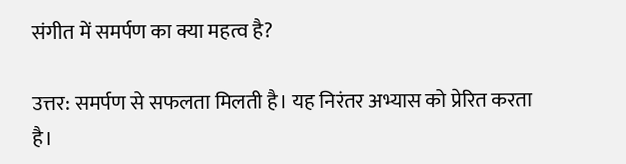संगीत में समर्पण का क्या महत्व है?

उत्तर: समर्पण से सफलता मिलती है। यह निरंतर अभ्यास को प्रेरित करता है।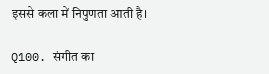इससे कला में निपुणता आती है।

Q100. संगीत का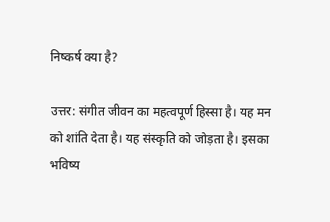निष्कर्ष क्या है?

उत्तर: संगीत जीवन का महत्वपूर्ण हिस्सा है। यह मन को शांति देता है। यह संस्कृति को जोड़ता है। इसका भविष्य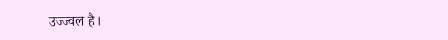उज्ज्वल है।